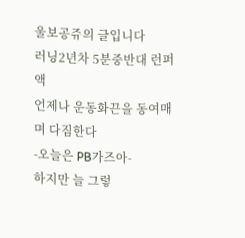울보공쥬의 글입니다
러닝2년차 5분중반대 런퍼액
언제나 운동화끈을 동여매며 다짐한다
-오늘은 PB가즈아-
하지만 늘 그렇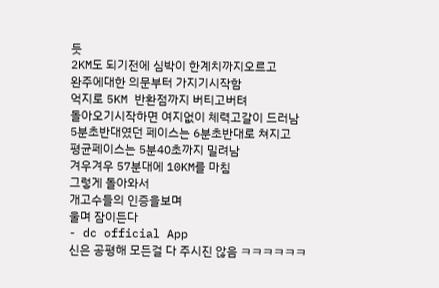듯
2KM도 되기전에 심박이 한계치까지오르고
완주에대한 의문부터 가지기시작함
억지로 5KM 반환점까지 버티고버텨
돌아오기시작하면 여지없이 체력고갈이 드러남
5분초반대였던 페이스는 6분초반대로 쳐지고
평균페이스는 5분40초까지 밀려남
겨우겨우 57분대에 10KM를 마침
그렇게 돌아와서
개고수들의 인증을보며
울며 잠이든다
- dc official App
신은 공평해 모든걸 다 주시진 않음 ㅋㅋㅋㅋㅋㅋ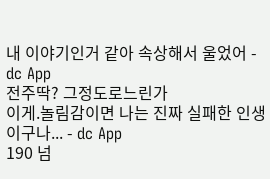내 이야기인거 같아 속상해서 울었어 - dc App
전주딱? 그정도로느린가
이게.놀림감이면 나는 진짜 실패한 인생이구나... - dc App
190 넘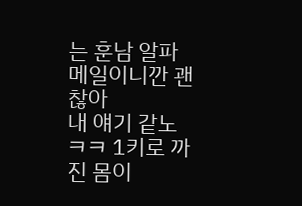는 훈남 알파메일이니깐 괜찮아
내 얘기 같노 ㅋㅋ 1키로 까진 몸이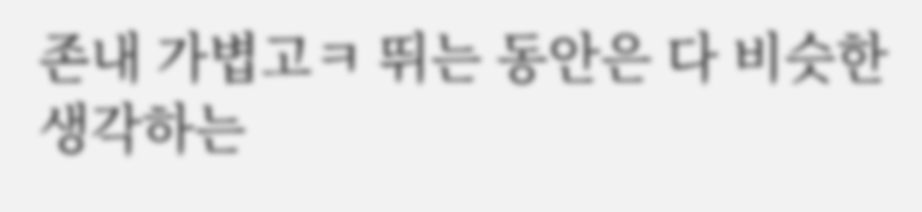존내 가볍고ㅋ 뛰는 동안은 다 비슷한 생각하는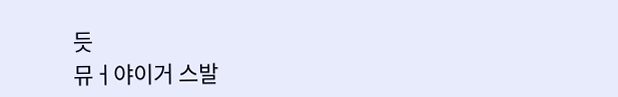듯
뮤ㅓ야이거 스발